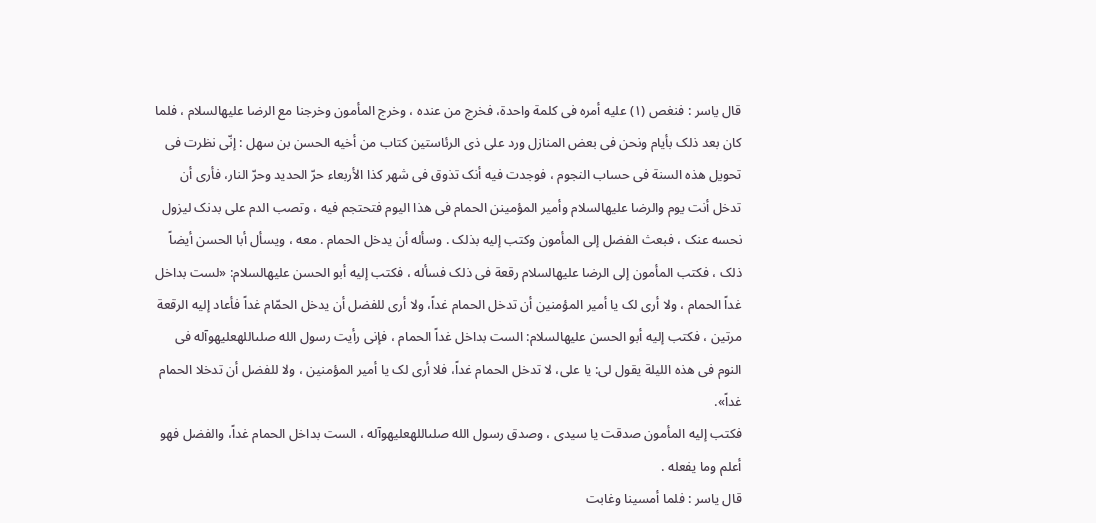قال یاسر : فنغص (١) علیه أمره فی کلمة واحدة، فخرج من عنده ، وخرج المأمون وخرجنا مع الرضا عليهالسلام ، فلما کان بعد ذلک بأیام ونحن فی بعض المنازل ورد على ذی الرئاستین کتاب من أخیه الحسن بن سهل : إنّی نظرت فی تحویل هذه السنة فى حساب النجوم ، فوجدت فیه أنک تذوق فی شهر کذا الأربعاء حرّ الحدید وحرّ النار، فأرى أن تدخل أنت یوم والرضا عليهالسلام وأمیر المؤمینن الحمام فی هذا الیوم فتحتجم فیه ، وتصب الدم على بدنک لیزول نحسه عنک ، فبعث الفضل إلى المأمون وکتب إلیه بذلک . وسأله أن یدخل الحمام . معه ، ویسأل أبا الحسن أیضاً ذلک ، فکتب المأمون إلى الرضا عليهالسلام رقعة فی ذلک فسأله ، فکتب إلیه أبو الحسن عليهالسلام: «لست بداخل غداً الحمام ، ولا أرى لک یا أمیر المؤمنین أن تدخل الحمام غداً، ولا أرى للفضل أن یدخل الحمّام غداً فأعاد إلیه الرقعة مرتین ، فکتب إلیه أبو الحسن عليهالسلام: الست بداخل غداً الحمام ، فإنی رأیت رسول الله صلىاللهعليهوآله فی النوم فی هذه اللیلة یقول لی: یا علی، لا تدخل الحمام غداً، فلا أرى لک یا أمیر المؤمنین ، ولا للفضل أن تدخلا الحمام غداً».
فکتب إلیه المأمون صدقت یا سیدی ، وصدق رسول الله صلىاللهعليهوآله ، الست بداخل الحمام غداً، والفضل فهو أعلم وما یفعله .
قال یاسر : فلما أمسینا وغابت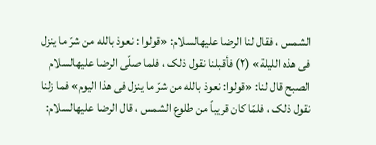الشمس ، فقال لنا الرضا عليهالسلام: «قولوا : نعوذ بالله من شرّ ما ینزل فی هذه اللیلة» (٢) فأقبلنا نقول ذلک ، فلما صلّى الرضا عليهالسلام الصبح قال لنا: «قولوا: نعوذ بالله من شرّ ما ینزل فی هذا الیوم» فما زلنا نقول ذلک ، فلمّا کان قریباً من طلوع الشمس ، قال الرضا عليهالسلام: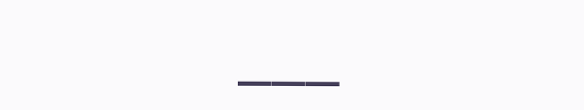___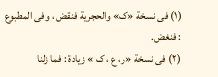(١) فی نسخة «ک» والحجریة فنقض ، وفی المطبوع : فنغض.
(٢) فی نسخة «ر، ع ، ک » زیادة : فما زلنا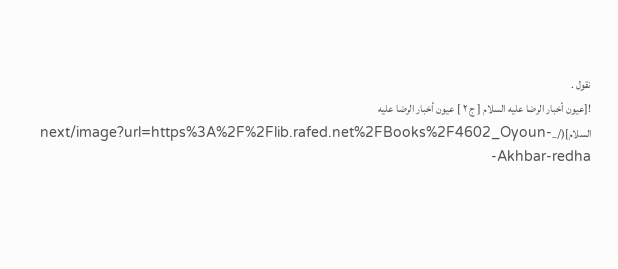نقول .
![عيون أخبار الرضا عليه السلام [ ج ٢ ] عيون أخبار الرضا عليه السلام](/_next/image?url=https%3A%2F%2Flib.rafed.net%2FBooks%2F4602_Oyoun-Akhbar-redha-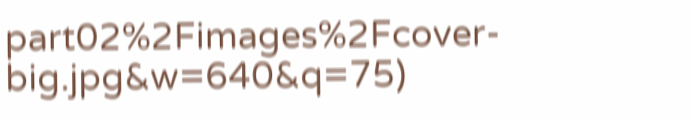part02%2Fimages%2Fcover-big.jpg&w=640&q=75)